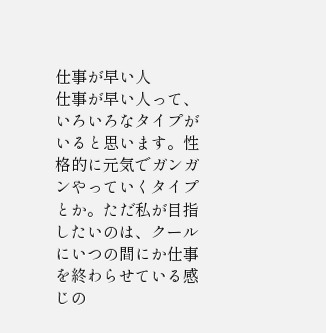仕事が早い人
仕事が早い人って、いろいろなタイプがいると思います。性格的に元気でガンガンやっていくタイプとか。ただ私が目指したいのは、クールにいつの間にか仕事を終わらせている感じの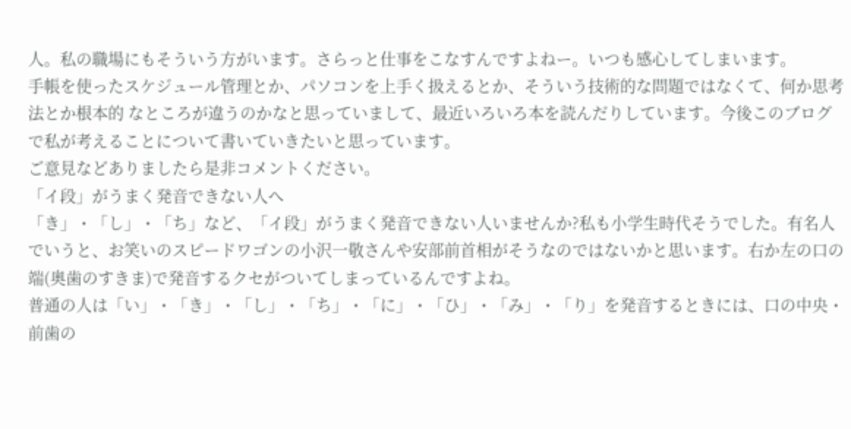人。私の職場にもそういう方がいます。さらっと仕事をこなすんですよねー。いつも感心してしまいます。
手帳を使ったスケジュール管理とか、パソコンを上手く扱えるとか、そういう技術的な問題ではなくて、何か思考法とか根本的 なところが違うのかなと思っていまして、最近いろいろ本を読んだりしています。今後このブログで私が考えることについて書いていきたいと思っています。
ご意見などありましたら是非コメントください。
「イ段」がうまく発音できない人へ
「き」・「し」・「ち」など、「イ段」がうまく発音できない人いませんか?私も小学生時代そうでした。有名人でいうと、お笑いのスピードワゴンの小沢一敬さんや安部前首相がそうなのではないかと思います。右か左の口の端(奥歯のすきま)で発音するクセがついてしまっているんですよね。
普通の人は「い」・「き」・「し」・「ち」・「に」・「ひ」・「み」・「り」を発音するときには、口の中央・前歯の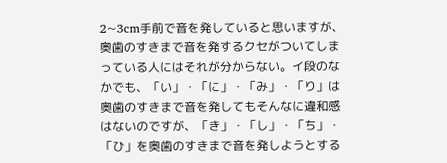2~3cm手前で音を発していると思いますが、奥歯のすきまで音を発するクセがついてしまっている人にはそれが分からない。イ段のなかでも、「い」・「に」・「み」・「り」は奥歯のすきまで音を発してもそんなに違和感はないのですが、「き」・「し」・「ち」・「ひ」を奥歯のすきまで音を発しようとする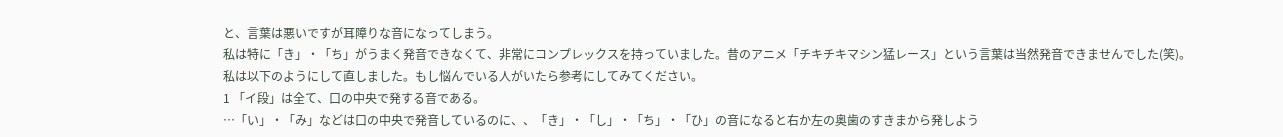と、言葉は悪いですが耳障りな音になってしまう。
私は特に「き」・「ち」がうまく発音できなくて、非常にコンプレックスを持っていました。昔のアニメ「チキチキマシン猛レース」という言葉は当然発音できませんでした(笑)。
私は以下のようにして直しました。もし悩んでいる人がいたら参考にしてみてください。
1 「イ段」は全て、口の中央で発する音である。
…「い」・「み」などは口の中央で発音しているのに、、「き」・「し」・「ち」・「ひ」の音になると右か左の奥歯のすきまから発しよう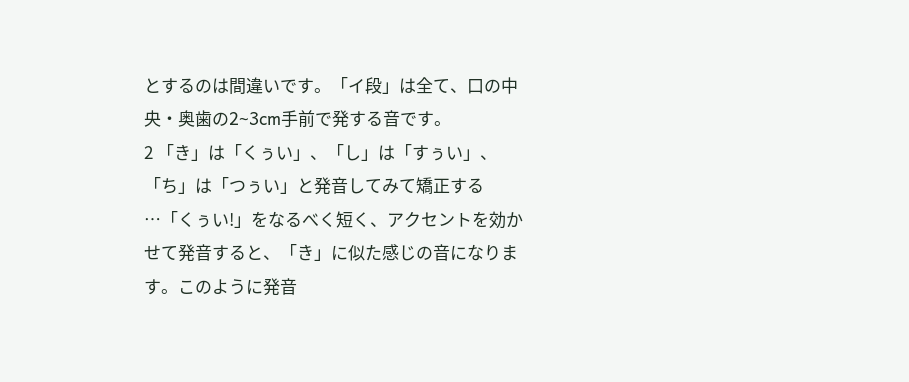とするのは間違いです。「イ段」は全て、口の中央・奥歯の2~3cm手前で発する音です。
2 「き」は「くぅい」、「し」は「すぅい」、「ち」は「つぅい」と発音してみて矯正する
…「くぅい!」をなるべく短く、アクセントを効かせて発音すると、「き」に似た感じの音になります。このように発音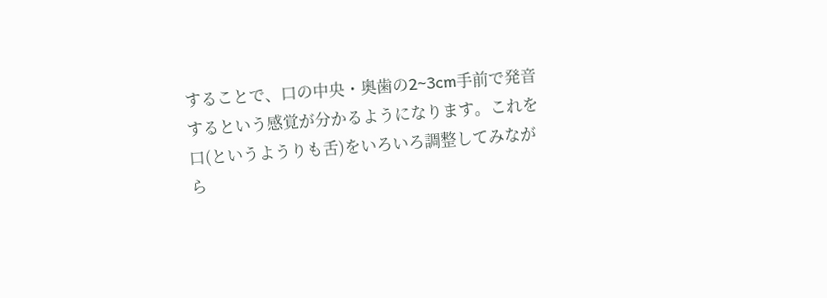することで、口の中央・奥歯の2~3cm手前で発音するという感覚が分かるようになります。これを口(というようりも舌)をいろいろ調整してみながら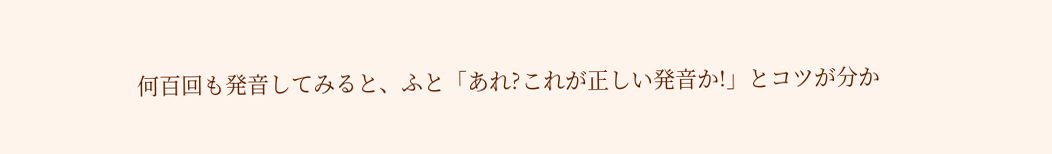何百回も発音してみると、ふと「あれ?これが正しい発音か!」とコツが分か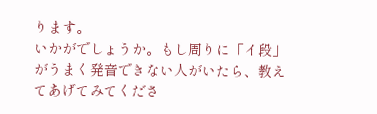ります。
いかがでしょうか。もし周りに「イ段」がうまく発音できない人がいたら、教えてあげてみてくださ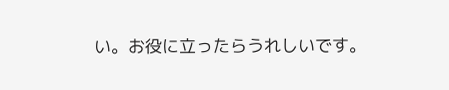い。お役に立ったらうれしいです。